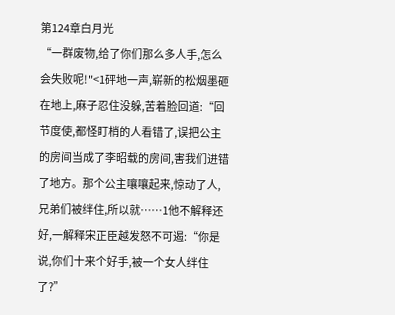第124章白月光
“一群废物,给了你们那么多人手,怎么会失败呢!"<1砰地一声,崭新的松烟墨砸在地上,麻子忍住没躲,苦着脸回道:“回节度使,都怪盯梢的人看错了,误把公主的房间当成了李昭载的房间,害我们进错了地方。那个公主嚷嚷起来,惊动了人,兄弟们被绊住,所以就……1他不解释还好,一解释宋正臣越发怒不可遏:“你是说,你们十来个好手,被一个女人绊住了?”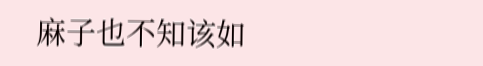麻子也不知该如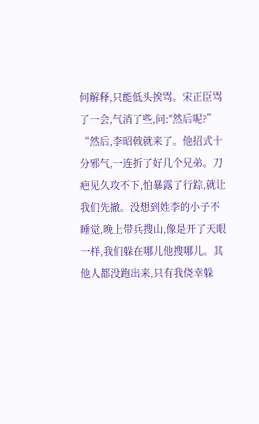何解释,只能低头挨骂。宋正臣骂了一会,气消了些,问:″然后呢?”
“然后,李昭戟就来了。他招式十分邪气,一连折了好几个兄弟。刀疤见久攻不下,怕暴露了行踪,就让我们先撤。没想到姓李的小子不睡觉,晚上带兵搜山,像是开了天眼一样,我们躲在哪儿他搜哪儿。其他人都没跑出来,只有我侥幸躲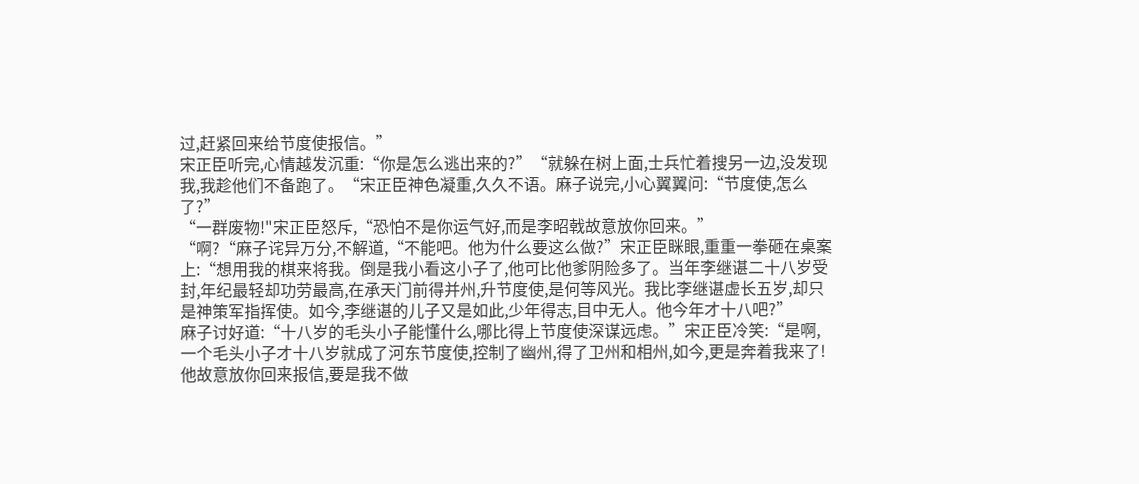过,赶紧回来给节度使报信。”
宋正臣听完,心情越发沉重:“你是怎么逃出来的?”“就躲在树上面,士兵忙着搜另一边,没发现我,我趁他们不备跑了。“宋正臣神色凝重,久久不语。麻子说完,小心翼翼问:“节度使,怎么了?”
“一群废物!"宋正臣怒斥,“恐怕不是你运气好,而是李昭戟故意放你回来。”
“啊?“麻子诧异万分,不解道,“不能吧。他为什么要这么做?”宋正臣眯眼,重重一拳砸在桌案上:“想用我的棋来将我。倒是我小看这小子了,他可比他爹阴险多了。当年李继谌二十八岁受封,年纪最轻却功劳最高,在承天门前得并州,升节度使,是何等风光。我比李继谌虚长五岁,却只是神策军指挥使。如今,李继谌的儿子又是如此,少年得志,目中无人。他今年才十八吧?”
麻子讨好道:“十八岁的毛头小子能懂什么,哪比得上节度使深谋远虑。”宋正臣冷笑:“是啊,一个毛头小子才十八岁就成了河东节度使,控制了幽州,得了卫州和相州,如今,更是奔着我来了!他故意放你回来报信,要是我不做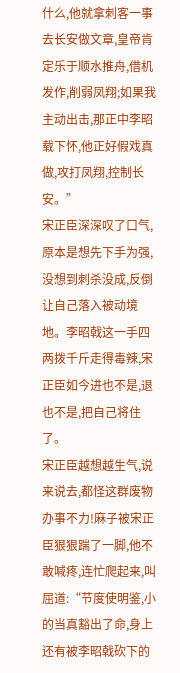什么,他就拿刺客一事去长安做文章,皇帝肯定乐于顺水推舟,借机发作,削弱凤翔;如果我主动出击,那正中李昭载下怀,他正好假戏真做,攻打凤翔,控制长安。”
宋正臣深深叹了口气,原本是想先下手为强,没想到刺杀没成,反倒让自己落入被动境地。李昭戟这一手四两拨千斤走得毒辣,宋正臣如今进也不是,退也不是,把自己将住了。
宋正臣越想越生气,说来说去,都怪这群废物办事不力!麻子被宋正臣狠狠踹了一脚,他不敢喊疼,连忙爬起来,叫屈道:“节度使明鉴,小的当真豁出了命,身上还有被李昭戟砍下的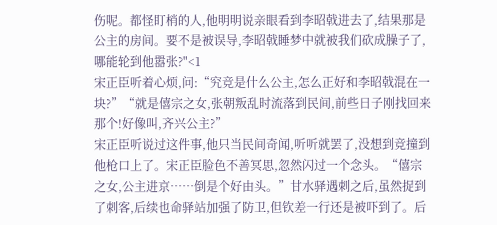伤呢。都怪盯梢的人,他明明说亲眼看到李昭戟进去了,结果那是公主的房间。要不是被误导,李昭戟睡梦中就被我们砍成臊子了,哪能轮到他嚣张?"<1
宋正臣听着心烦,问:“究竞是什么公主,怎么正好和李昭戟混在一块?”“就是僖宗之女,张朝叛乱时流落到民间,前些日子刚找回来那个!好像叫,齐兴公主?”
宋正臣听说过这件事,他只当民间奇闻,听听就罢了,没想到竞撞到他枪口上了。宋正臣脸色不善冥思,忽然闪过一个念头。“僖宗之女,公主进京……倒是个好由头。”甘水驿遇刺之后,虽然捉到了刺客,后续也命驿站加强了防卫,但钦差一行还是被吓到了。后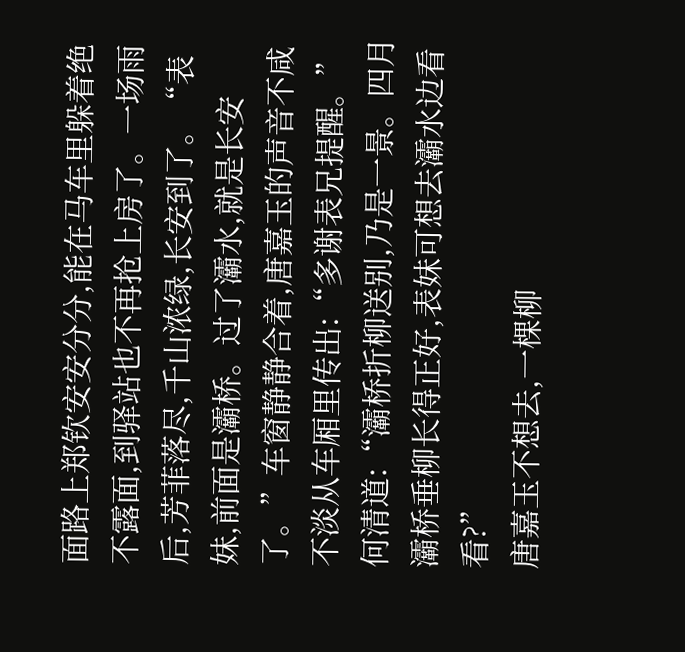面路上郑钦安安分分,能在马车里躲着绝不露面,到驿站也不再抢上房了。一场雨后,芳菲落尽,千山浓绿,长安到了。“表妹,前面是灞桥。过了灞水,就是长安了。”车窗静静合着,唐嘉玉的声音不咸不淡从车厢里传出:“多谢表兄提醒。”何清道:“灞桥折柳送别,乃是一景。四月灞桥垂柳长得正好,表妹可想去灞水边看看?”
唐嘉玉不想去,一棵柳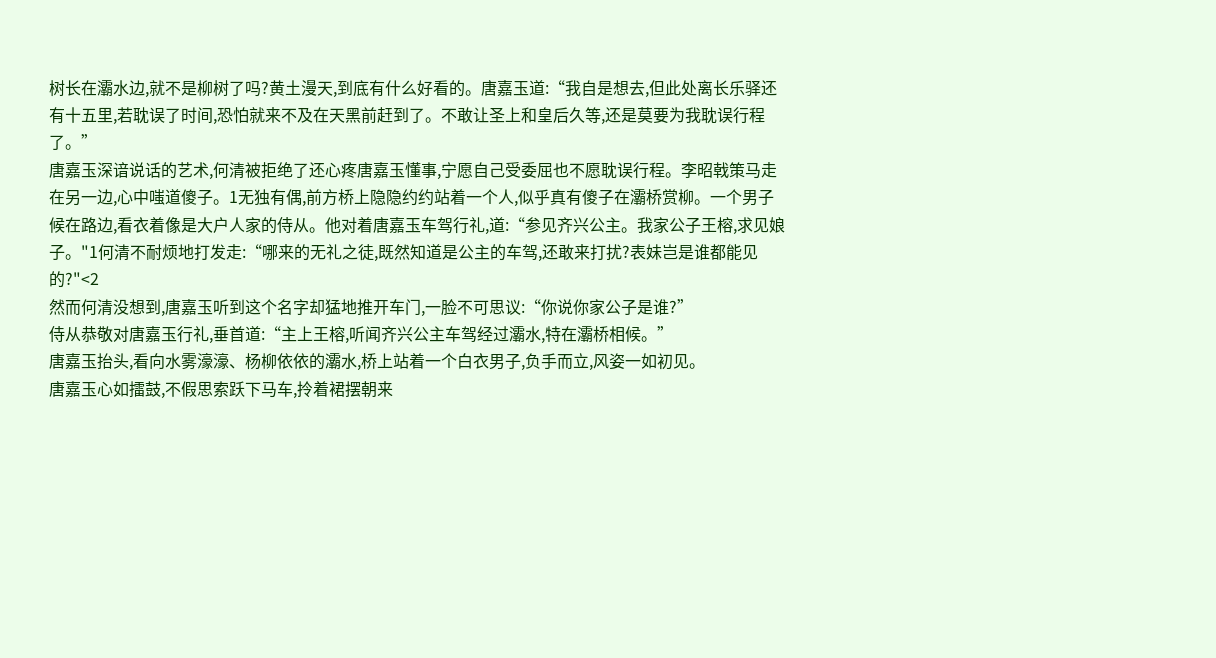树长在灞水边,就不是柳树了吗?黄土漫天,到底有什么好看的。唐嘉玉道:“我自是想去,但此处离长乐驿还有十五里,若耽误了时间,恐怕就来不及在天黑前赶到了。不敢让圣上和皇后久等,还是莫要为我耽误行程了。”
唐嘉玉深谙说话的艺术,何清被拒绝了还心疼唐嘉玉懂事,宁愿自己受委屈也不愿耽误行程。李昭戟策马走在另一边,心中嗤道傻子。1无独有偶,前方桥上隐隐约约站着一个人,似乎真有傻子在灞桥赏柳。一个男子候在路边,看衣着像是大户人家的侍从。他对着唐嘉玉车驾行礼,道:“参见齐兴公主。我家公子王榕,求见娘子。"1何清不耐烦地打发走:“哪来的无礼之徒,既然知道是公主的车驾,还敢来打扰?表妹岂是谁都能见的?"<2
然而何清没想到,唐嘉玉听到这个名字却猛地推开车门,一脸不可思议:“你说你家公子是谁?”
侍从恭敬对唐嘉玉行礼,垂首道:“主上王榕,听闻齐兴公主车驾经过灞水,特在灞桥相候。”
唐嘉玉抬头,看向水雾濠濠、杨柳依依的灞水,桥上站着一个白衣男子,负手而立,风姿一如初见。
唐嘉玉心如擂鼓,不假思索跃下马车,拎着裙摆朝来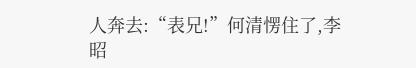人奔去:“表兄!”何清愣住了,李昭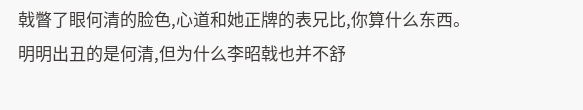戟瞥了眼何清的脸色,心道和她正牌的表兄比,你算什么东西。明明出丑的是何清,但为什么李昭戟也并不舒